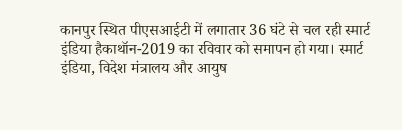कानपुर स्थित पीएसआईटी में लगातार 36 घंटे से चल रही स्मार्ट इंडिया हैकाथॉन-2019 का रविवार को समापन हो गया। स्मार्ट इंडिया, विदेश मंत्रालय और आयुष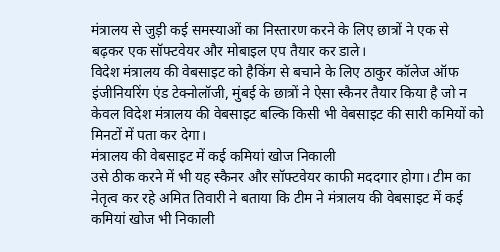मंत्रालय से जुड़ी कई समस्याओं का निस्तारण करने के लिए छात्रों ने एक से बढ़कर एक सॉफ्टवेयर और मोबाइल एप तैयार कर डाले।
विदेश मंत्रालय की वेबसाइट को हैकिंग से बचाने के लिए ठाकुर कॉलेज ऑफ इंजीनियरिंग एंड टेक्नोलॉजी, मुंबई के छात्रों ने ऐसा स्कैनर तैयार किया है जो न केवल विदेश मंत्रालय की वेबसाइट बल्कि किसी भी वेबसाइट की सारी कमियों को मिनटों में पता कर देगा।
मंत्रालय की वेबसाइट में कई कमियां खोज निकाली
उसे ठीक करने में भी यह स्कैनर और सॉफ्टवेयर काफी मददगार होगा। टीम का नेतृत्व कर रहे अमित तिवारी ने बताया कि टीम ने मंत्रालय की वेबसाइट में कई कमियां खोज भी निकाली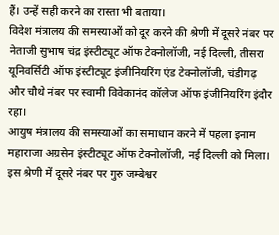हैं। उन्हें सही करने का रास्ता भी बताया।
विदेश मंत्रालय की समस्याओं को दूर करने की श्रेणी में दूसरे नंबर पर नेताजी सुभाष चंद्र इंस्टीट्यूट ऑफ टेक्नोलॉजी, नई दिल्ली, तीसरा यूनिवर्सिटी ऑफ इंस्टीट्यूट इंजीनियरिंग एंड टेक्नोलॉजी, चंडीगढ़ और चौथे नंबर पर स्वामी विवेकानंद कॉलेज ऑफ इंजीनियरिंग इंदौर रहा।
आयुष मंत्रालय की समस्याओं का समाधान करने में पहला इनाम महाराजा अग्रसेन इंस्टीट्यूट ऑफ टेक्नोलॉजी, नई दिल्ली को मिला। इस श्रेणी में दूसरे नंबर पर गुरु जम्बेश्वर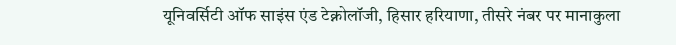यूनिवर्सिटी ऑफ साइंस एंड टेक्नोलॉजी, हिसार हरियाणा, तीसरे नंबर पर मानाकुला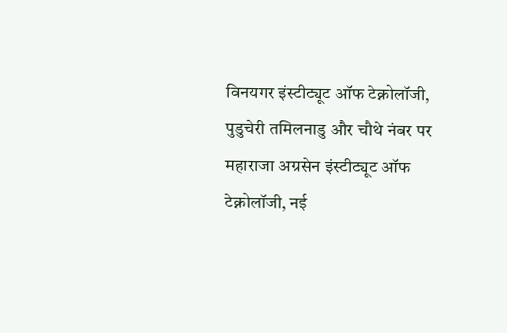विनयगर इंस्टीट्यूट ऑफ टेक्नोलॉजी, पुडुचेरी तमिलनाडु और चौथे नंबर पर महाराजा अग्रसेन इंस्टीट्यूट ऑफ टेक्नोलॉजी, नई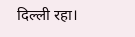दिल्ली रहा।